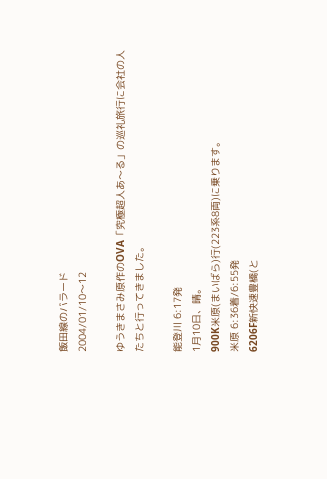飯田線のバラード
2004/01/10〜12

ゆうきまさみ原作のOVA「究極超人あ〜る」の巡礼旅行に会社の人たちと行ってきました。

能登川 6:17発
1月10日、晴。
900K米原(まいばら)行(223系8両)に乗ります。
米原 6:36着/6:55発
6206F新快速豊橋(と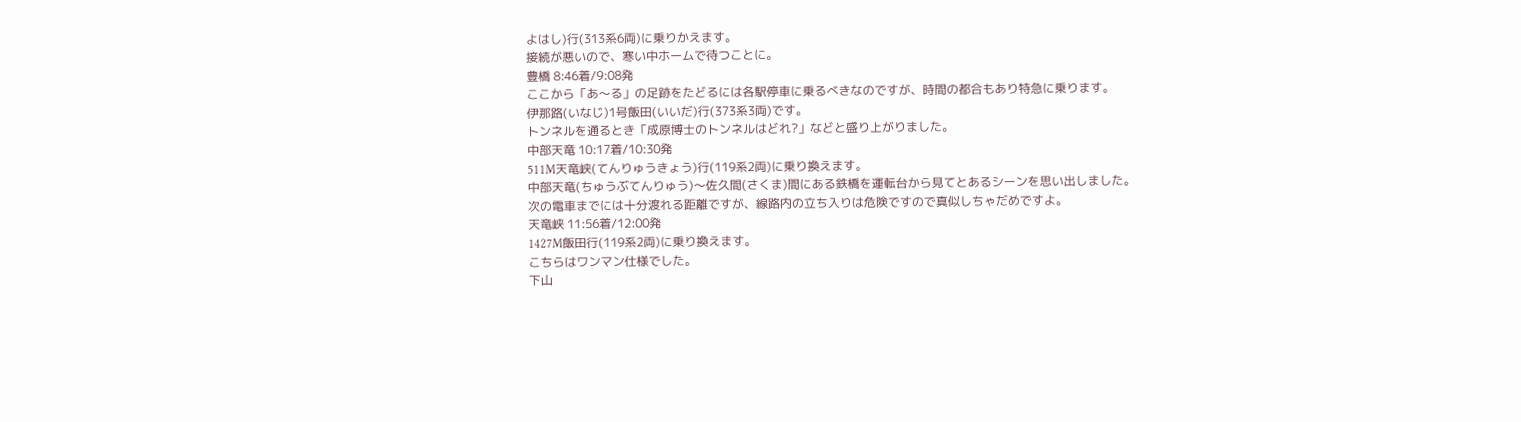よはし)行(313系6両)に乗りかえます。
接続が悪いので、寒い中ホームで待つことに。
豊橋 8:46着/9:08発
ここから「あ〜る」の足跡をたどるには各駅停車に乗るべきなのですが、時間の都合もあり特急に乗ります。
伊那路(いなじ)1号飯田(いいだ)行(373系3両)です。
トンネルを通るとき「成原博士のトンネルはどれ?」などと盛り上がりました。
中部天竜 10:17着/10:30発
511M天竜峡(てんりゅうきょう)行(119系2両)に乗り換えます。
中部天竜(ちゅうぶてんりゅう)〜佐久間(さくま)間にある鉄橋を運転台から見てとあるシーンを思い出しました。
次の電車までには十分渡れる距離ですが、線路内の立ち入りは危険ですので真似しちゃだめですよ。
天竜峡 11:56着/12:00発
1427M飯田行(119系2両)に乗り換えます。
こちらはワンマン仕様でした。
下山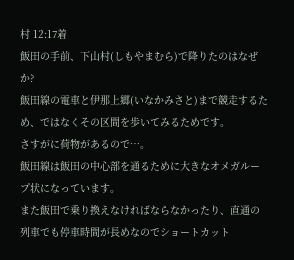村 12:17着
飯田の手前、下山村(しもやまむら)で降りたのはなぜか?
飯田線の電車と伊那上郷(いなかみさと)まで競走するため、ではなくその区間を歩いてみるためです。
さすがに荷物があるので…。
飯田線は飯田の中心部を通るために大きなオメガループ状になっています。
また飯田で乗り換えなければならなかったり、直通の列車でも停車時間が長めなのでショートカット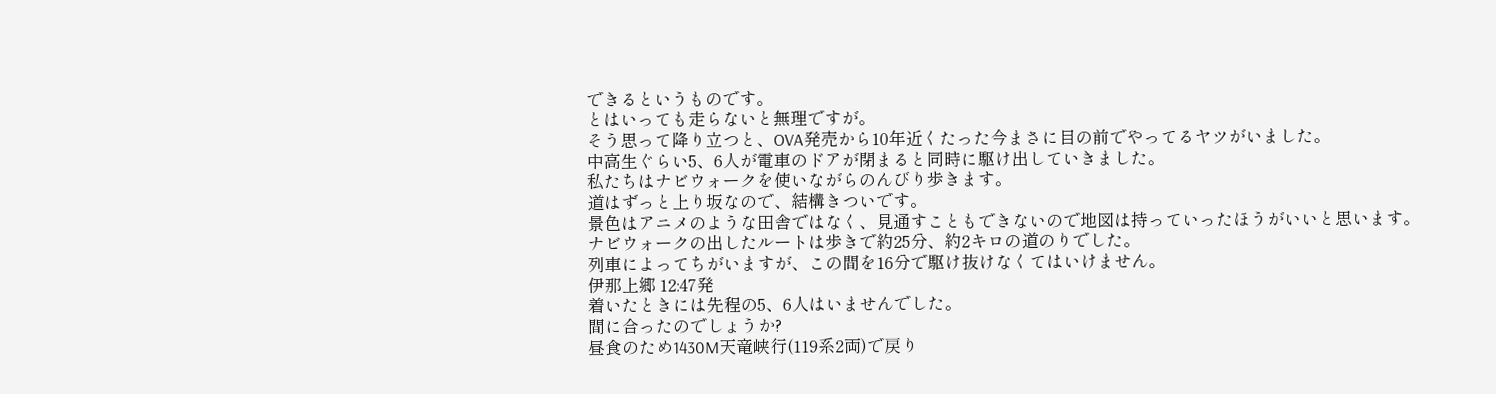できるというものです。
とはいっても走らないと無理ですが。
そう思って降り立つと、OVA発売から10年近くたった今まさに目の前でやってるヤツがいました。
中高生ぐらい5、6人が電車のドアが閉まると同時に駆け出していきました。
私たちはナビウォークを使いながらのんびり歩きます。
道はずっと上り坂なので、結構きついです。
景色はアニメのような田舎ではなく、見通すこともできないので地図は持っていったほうがいいと思います。
ナビウォークの出したルートは歩きで約25分、約2キロの道のりでした。
列車によってちがいますが、この間を16分で駆け抜けなくてはいけません。
伊那上郷 12:47発
着いたときには先程の5、6人はいませんでした。
間に合ったのでしょうか?
昼食のため1430M天竜峡行(119系2両)で戻り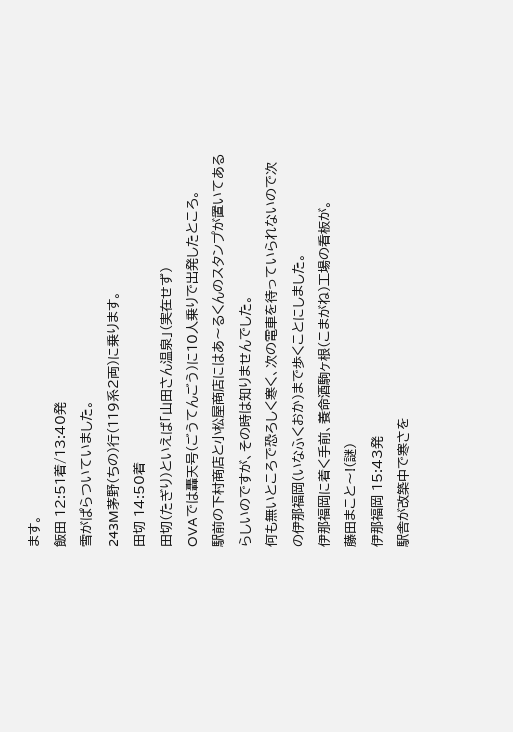ます。
飯田 12:51着/13:40発
雪がぱらついていました。
243M茅野(ちの)行(119系2両)に乗ります。
田切 14:50着
田切(たぎり)といえば「山田さん温泉」(実在せず)
OVAでは轟天号(ごうてんごう)に10人乗りで出発したところ。
駅前の下村商店と小松屋商店にはあ〜るくんのスタンプが置いてあるらしいのですが、その時は知りませんでした。
何も無いところで恐ろしく寒く、次の電車を待っていられないので次の伊那福岡(いなふくおか)まで歩くことにしました。
伊那福岡に着く手前、養命酒駒ヶ根(こまがね)工場の看板が。
藤田まこと〜!(謎)
伊那福岡 15:43発
駅舎が改築中で寒さを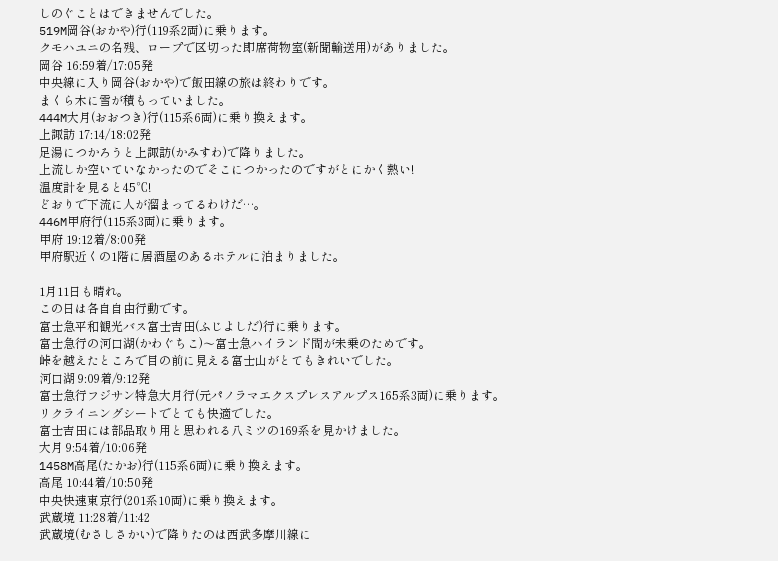しのぐことはできませんでした。
519M岡谷(おかや)行(119系2両)に乗ります。
クモハユニの名残、ロープで区切った即席荷物室(新聞輸送用)がありました。
岡谷 16:59着/17:05発
中央線に入り岡谷(おかや)で飯田線の旅は終わりです。
まくら木に雪が積もっていました。
444M大月(おおつき)行(115系6両)に乗り換えます。
上諏訪 17:14/18:02発
足湯につかろうと上諏訪(かみすわ)で降りました。
上流しか空いていなかったのでそこにつかったのですがとにかく熱い!
温度計を見ると45℃!
どおりで下流に人が溜まってるわけだ…。
446M甲府行(115系3両)に乗ります。
甲府 19:12着/8:00発
甲府駅近くの1階に居酒屋のあるホテルに泊まりました。

1月11日も晴れ。
この日は各自自由行動です。
富士急平和観光バス富士吉田(ふじよしだ)行に乗ります。
富士急行の河口湖(かわぐちこ)〜富士急ハイランド間が未乗のためです。
峠を越えたところで目の前に見える富士山がとてもきれいでした。
河口湖 9:09着/9:12発
富士急行フジサン特急大月行(元パノラマエクスプレスアルプス165系3両)に乗ります。
リクライニングシートでとても快適でした。
富士吉田には部品取り用と思われる八ミツの169系を見かけました。
大月 9:54着/10:06発
1458M高尾(たかお)行(115系6両)に乗り換えます。
高尾 10:44着/10:50発
中央快速東京行(201系10両)に乗り換えます。
武蔵境 11:28着/11:42
武蔵境(むさしさかい)で降りたのは西武多摩川線に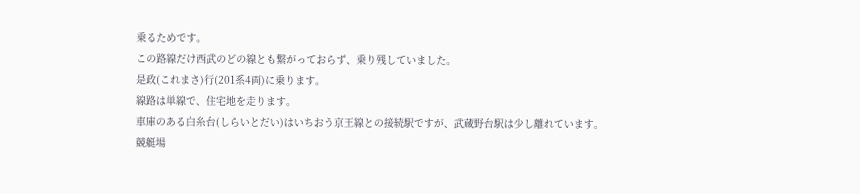乗るためです。
この路線だけ西武のどの線とも繋がっておらず、乗り残していました。
是政(これまさ)行(201系4両)に乗ります。
線路は単線で、住宅地を走ります。
車庫のある白糸台(しらいとだい)はいちおう京王線との接続駅ですが、武蔵野台駅は少し離れています。
競艇場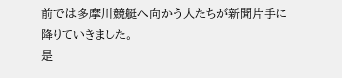前では多摩川競艇へ向かう人たちが新聞片手に降りていきました。
是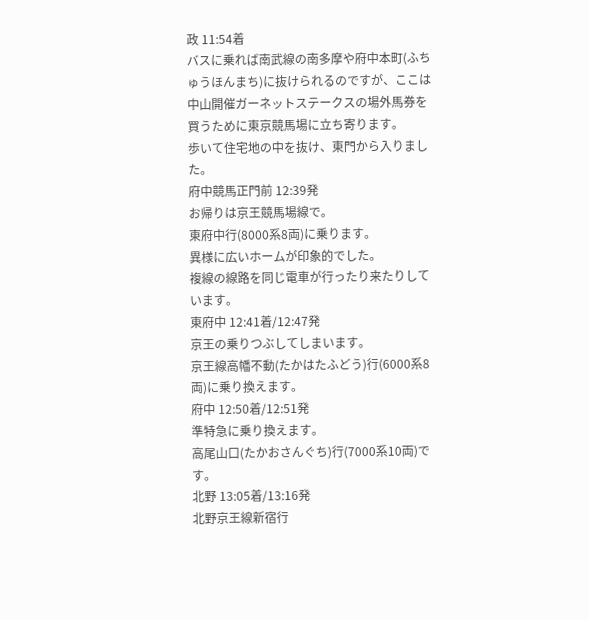政 11:54着
バスに乗れば南武線の南多摩や府中本町(ふちゅうほんまち)に抜けられるのですが、ここは中山開催ガーネットステークスの場外馬券を買うために東京競馬場に立ち寄ります。
歩いて住宅地の中を抜け、東門から入りました。
府中競馬正門前 12:39発
お帰りは京王競馬場線で。
東府中行(8000系8両)に乗ります。
異様に広いホームが印象的でした。
複線の線路を同じ電車が行ったり来たりしています。
東府中 12:41着/12:47発
京王の乗りつぶしてしまいます。
京王線高幡不動(たかはたふどう)行(6000系8両)に乗り換えます。
府中 12:50着/12:51発
準特急に乗り換えます。
高尾山口(たかおさんぐち)行(7000系10両)です。
北野 13:05着/13:16発
北野京王線新宿行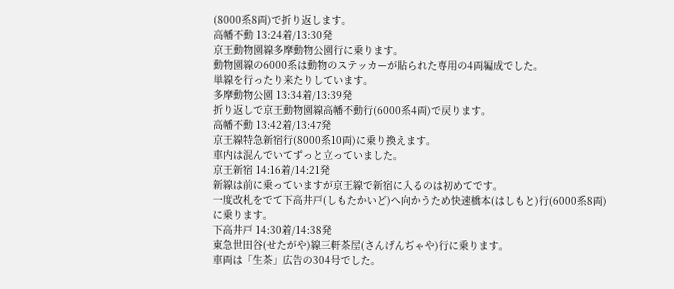(8000系8両)で折り返します。
高幡不動 13:24着/13:30発
京王動物園線多摩動物公園行に乗ります。
動物園線の6000系は動物のステッカーが貼られた専用の4両編成でした。
単線を行ったり来たりしています。
多摩動物公園 13:34着/13:39発
折り返しで京王動物園線高幡不動行(6000系4両)で戻ります。
高幡不動 13:42着/13:47発
京王線特急新宿行(8000系10両)に乗り換えます。
車内は混んでいてずっと立っていました。
京王新宿 14:16着/14:21発
新線は前に乗っていますが京王線で新宿に入るのは初めてです。
一度改札をでて下高井戸(しもたかいど)へ向かうため快速橋本(はしもと)行(6000系8両)に乗ります。
下高井戸 14:30着/14:38発
東急世田谷(せたがや)線三軒茶屋(さんげんぢゃや)行に乗ります。
車両は「生茶」広告の304号でした。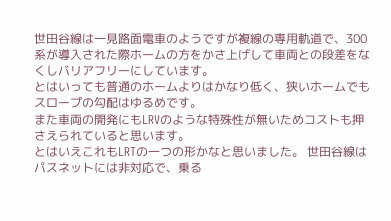世田谷線は一見路面電車のようですが複線の専用軌道で、300系が導入された際ホームの方をかさ上げして車両との段差をなくしバリアフリーにしています。
とはいっても普通のホームよりはかなり低く、狭いホームでもスロープの勾配はゆるめです。
また車両の開発にもLRVのような特殊性が無いためコストも押さえられていると思います。
とはいえこれもLRTの一つの形かなと思いました。 世田谷線はパスネットには非対応で、乗る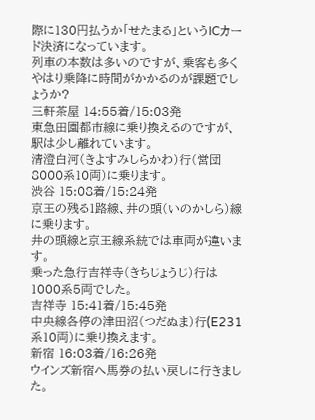際に130円払うか「せたまる」というICカード決済になっています。
列車の本数は多いのですが、乗客も多くやはり乗降に時間がかかるのが課題でしょうか?
三軒茶屋 14:55着/15:03発
東急田園都市線に乗り換えるのですが、駅は少し離れています。
清澄白河(きよすみしらかわ)行(営団8000系10両)に乗ります。
渋谷 15:08着/15:24発
京王の残る1路線、井の頭(いのかしら)線に乗ります。
井の頭線と京王線系統では車両が違います。
乗った急行吉祥寺(きちじょうじ)行は1000系5両でした。
吉祥寺 15:41着/15:45発
中央線各停の津田沼(つだぬま)行(E231系10両)に乗り換えます。
新宿 16:03着/16:26発
ウインズ新宿へ馬券の払い戻しに行きました。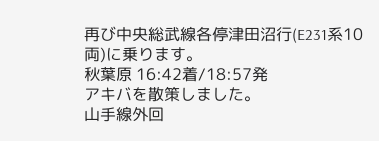再び中央総武線各停津田沼行(E231系10両)に乗ります。
秋葉原 16:42着/18:57発
アキバを散策しました。
山手線外回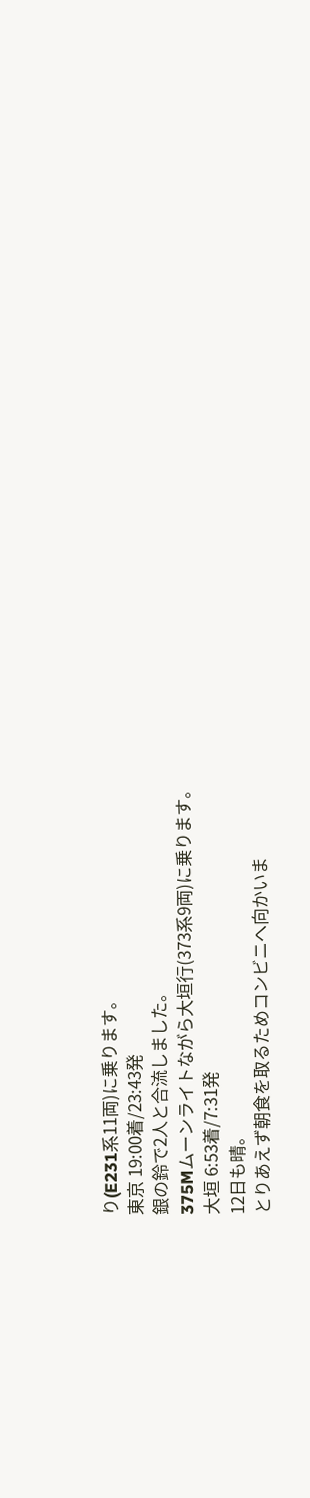り(E231系11両)に乗ります。
東京 19:00着/23:43発
銀の鈴で2人と合流しました。
375Mムーンライトながら大垣行(373系9両)に乗ります。
大垣 6:53着/7:31発
12日も晴。
とりあえず朝食を取るためコンビニへ向かいま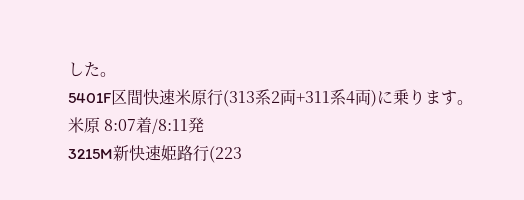した。
5401F区間快速米原行(313系2両+311系4両)に乗ります。
米原 8:07着/8:11発
3215M新快速姫路行(223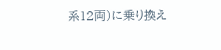系12両)に乗り換え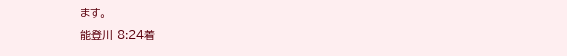ます。
能登川 8:24着